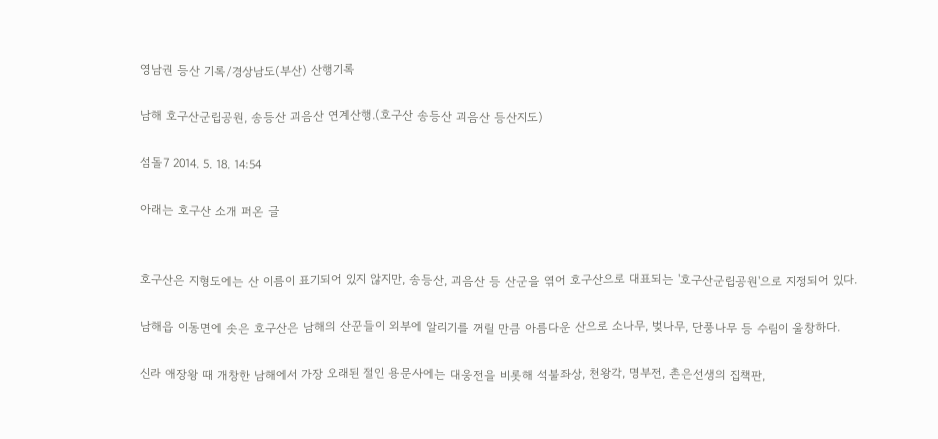영남권 등산 기록/경상남도(부산) 산행기록

남해 호구산군립공원, 송등산 괴음산 연계산행.(호구산 송등산 괴음산 등산지도)

섬돌7 2014. 5. 18. 14:54

아래는 호구산 소개 퍼온 글


호구산은 지형도에는 산 이름이 표기되어 있지 않지만, 송등산, 괴음산 등 산군을 엮어 호구산으로 대표되는 '호구산군립공원'으로 지정되어 있다.

남해읍 이동면에 솟은 호구산은 남해의 산꾼들이 외부에 알리기를 꺼릴 만큼 아름다운 산으로 소나무, 벚나무, 단풍나무 등 수림이 울창하다.

신라 애장왕 때 개창한 남해에서 가장 오래된 절인 용문사에는 대웅전을 비롯해 석불좌상, 천왕각, 명부전, 촌은선생의 집책판,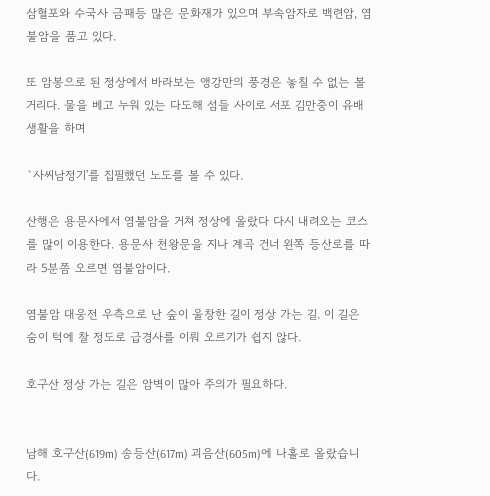삼혈포와 수국사 금패등 많은 문화재가 있으며 부속암자로 백련암, 염불암을 품고 있다.

또 암봉으로 된 정상에서 바라보는 앵강만의 풍경은 놓칠 수 없는 볼거리다. 물을 베고 누워 있는 다도해 섬들 사이로 서포 김만중이 유배생활을 하며

`사씨남정기'를 집필했던 노도를 볼 수 있다.

산행은 용문사에서 염불암을 거쳐 정상에 올랐다 다시 내려오는 코스를 많이 이용한다. 용문사 천왕문을 지나 계곡 건너 왼쪽 등산로를 따라 5분쯤 오르면 염불암이다.

염불암 대웅전 우측으로 난 숲이 울창한 길이 정상 가는 길. 이 길은 숨이 턱에 찰 정도로 급경사를 이뤄 오르기가 쉽지 않다.

호구산 정상 가는 길은 암벽이 많아 주의가 필요하다.


남해 호구산(619m) 송등산(617m) 괴음산(605m)에 나홀로 올랐습니다.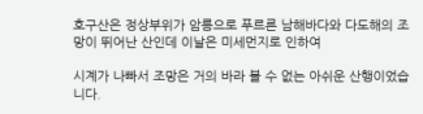호구산은 정상부위가 암릉으로 푸르른 남해바다와 다도해의 조망이 뛰어난 산인데 이날은 미세먼지로 인하여

시계가 나빠서 조망은 거의 바라 볼 수 없는 아쉬운 산행이었습니다.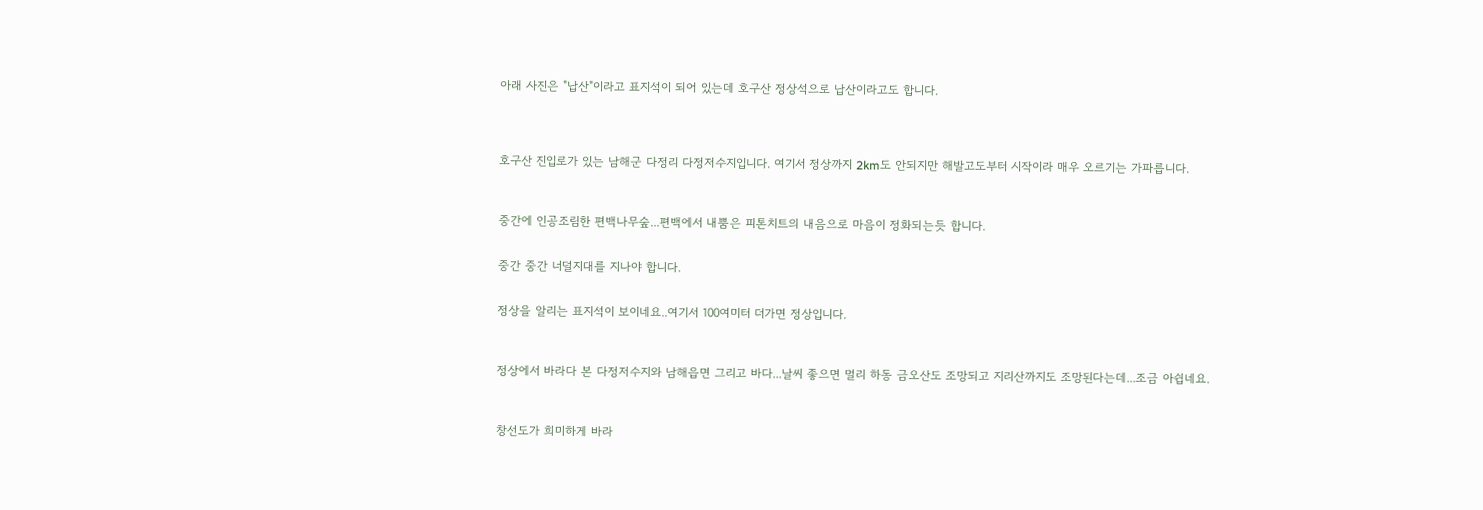아래 사진은 "납산"이라고 표지석이 되어 있는데 호구산 정상석으로 납산이라고도 합니다.




호구산 진입로가 있는 남해군 다정리 다정저수지입니다. 여기서 정상까지 2km도 안되지만 해발고도부터 시작이라 매우 오르기는 가파릅니다.



중간에 인공조림한 편백나무숲...편백에서 내뿜은 피톤치트의 내음으로 마음이 정화되는듯 합니다.


중간 중간 너덜지대를 지나야 합니다.


정상을 알리는 표지석이 보이네요..여기서 100여미터 더가면 정상입니다.



정상에서 바라다 본 다정저수지와 남해읍면 그리고 바다...날씨 좋으면 멀리 하동 금오산도 조망되고 지리산까지도 조망된다는데...조금 아쉽네요.



창선도가 희미하게 바라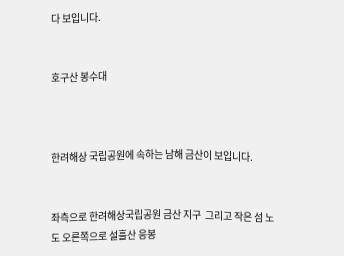다 보입니다.


호구산 봉수대



한려해상 국립공원에 속하는 남해 금산이 보입니다.


좌측으로 한려해상국립공원 금산 지구  그리고 작은 섬 노도 오른쪽으로 설흘산 응봉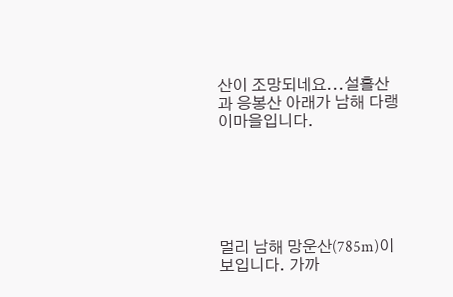산이 조망되네요...설흘산과 응봉산 아래가 남해 다랭이마을입니다.






멀리 남해 망운산(785m)이 보입니다. 가까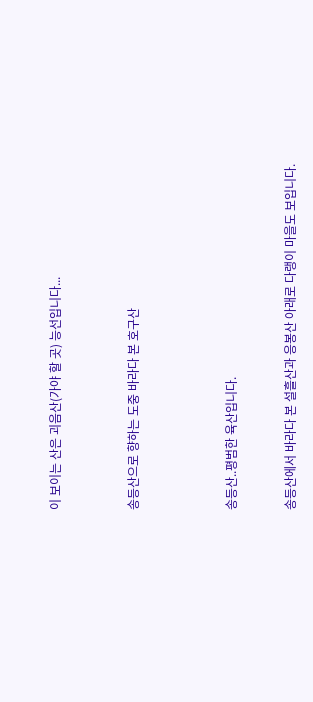이 보이는 산은 괴음산(가야 할 곳) 능선입니다...



송등산으로 향하는 도중 바라다 본 호구산




송등산..평범한 육산입니다.


송등산에서 바라다 본 설흘산과 응봉산 아래로 다랭이 마을도 보입니다.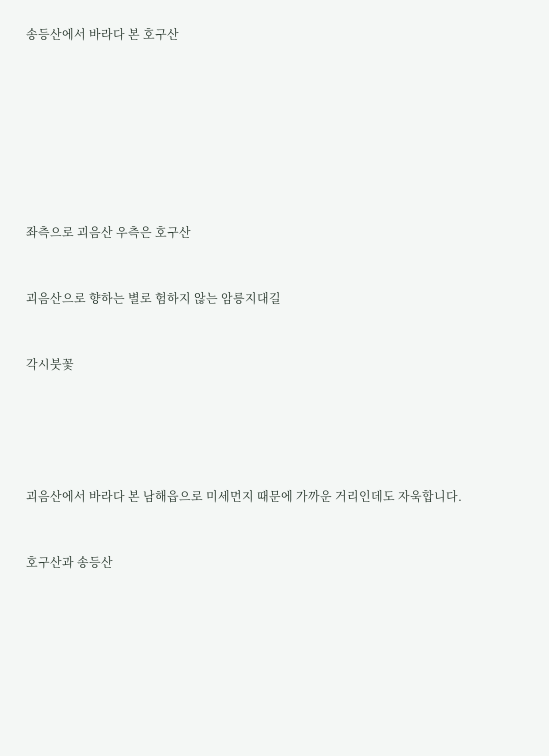송등산에서 바라다 본 호구산








좌측으로 괴음산 우측은 호구산


괴음산으로 향하는 별로 험하지 않는 암릉지대길


각시붓꽃





괴음산에서 바라다 본 남해읍으로 미세먼지 때문에 가까운 거리인데도 자욱합니다.


호구산과 송등산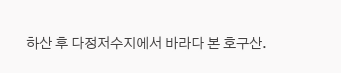하산 후 다정저수지에서 바라다 본 호구산.